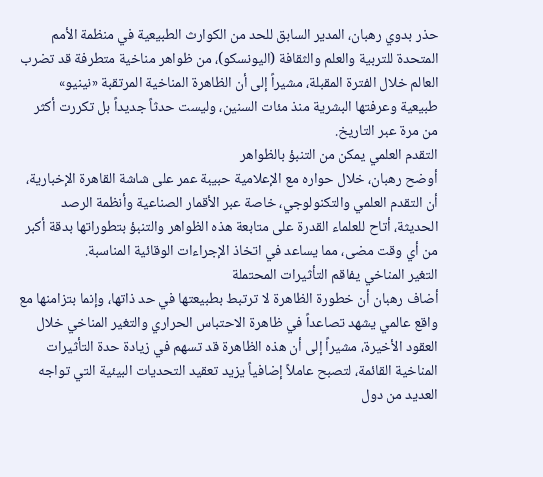حذر بدوي رهبان، المدير السابق للحد من الكوارث الطبيعية في منظمة الأمم المتحدة للتربية والعلم والثقافة (اليونسكو)، من ظواهر مناخية متطرفة قد تضرب العالم خلال الفترة المقبلة، مشيراً إلى أن الظاهرة المناخية المرتقبة «نينيو» طبيعية وعرفتها البشرية منذ مئات السنين، وليست حدثاً جديداً بل تكررت أكثر من مرة عبر التاريخ.
التقدم العلمي يمكن من التنبؤ بالظواهر
أوضح رهبان، خلال حواره مع الإعلامية حبيبة عمر على شاشة القاهرة الإخبارية، أن التقدم العلمي والتكنولوجي، خاصة عبر الأقمار الصناعية وأنظمة الرصد الحديثة، أتاح للعلماء القدرة على متابعة هذه الظواهر والتنبؤ بتطوراتها بدقة أكبر من أي وقت مضى، مما يساعد في اتخاذ الإجراءات الوقائية المناسبة.
التغير المناخي يفاقم التأثيرات المحتملة
أضاف رهبان أن خطورة الظاهرة لا ترتبط بطبيعتها في حد ذاتها، وإنما بتزامنها مع واقع عالمي يشهد تصاعداً في ظاهرة الاحتباس الحراري والتغير المناخي خلال العقود الأخيرة، مشيراً إلى أن هذه الظاهرة قد تسهم في زيادة حدة التأثيرات المناخية القائمة، لتصبح عاملاً إضافياً يزيد تعقيد التحديات البيئية التي تواجه العديد من دول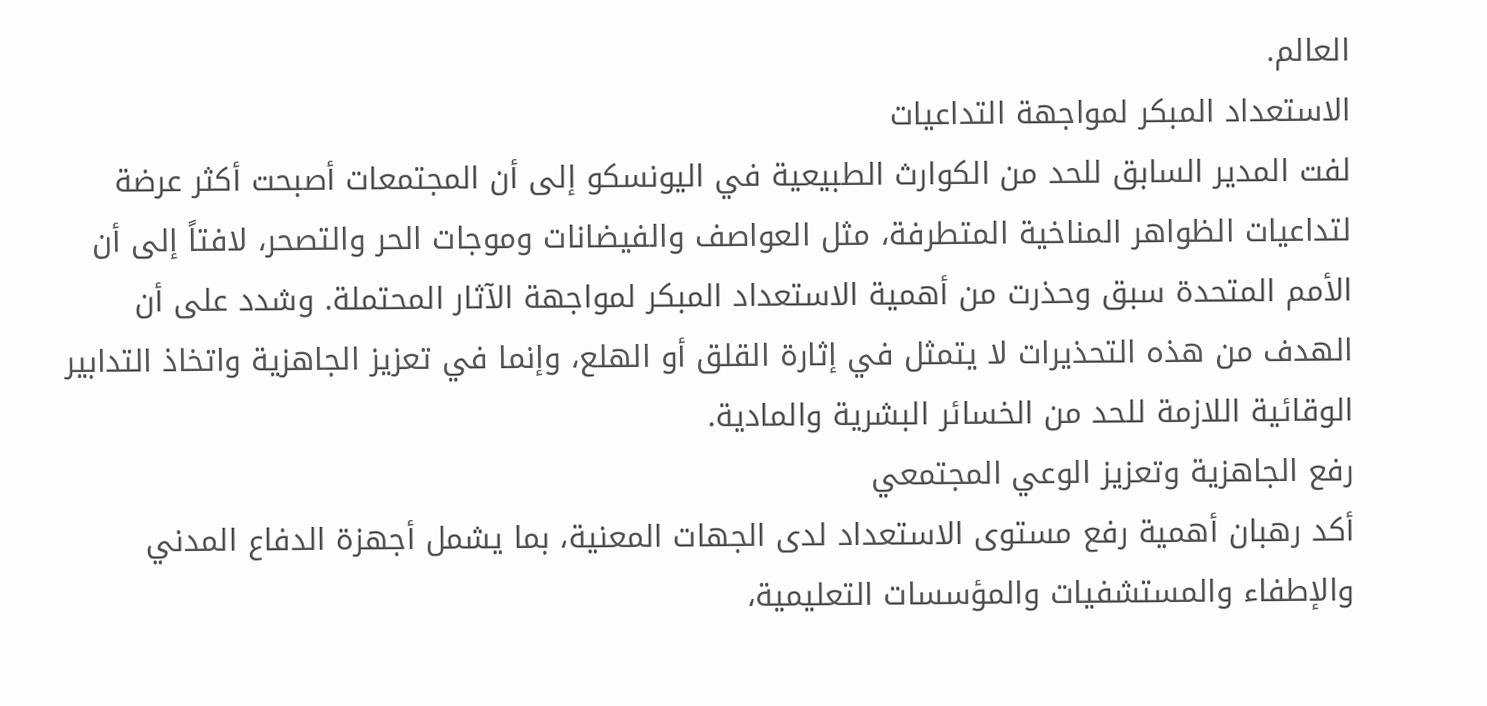العالم.
الاستعداد المبكر لمواجهة التداعيات
لفت المدير السابق للحد من الكوارث الطبيعية في اليونسكو إلى أن المجتمعات أصبحت أكثر عرضة لتداعيات الظواهر المناخية المتطرفة، مثل العواصف والفيضانات وموجات الحر والتصحر، لافتاً إلى أن الأمم المتحدة سبق وحذرت من أهمية الاستعداد المبكر لمواجهة الآثار المحتملة. وشدد على أن الهدف من هذه التحذيرات لا يتمثل في إثارة القلق أو الهلع، وإنما في تعزيز الجاهزية واتخاذ التدابير الوقائية اللازمة للحد من الخسائر البشرية والمادية.
رفع الجاهزية وتعزيز الوعي المجتمعي
أكد رهبان أهمية رفع مستوى الاستعداد لدى الجهات المعنية، بما يشمل أجهزة الدفاع المدني والإطفاء والمستشفيات والمؤسسات التعليمية،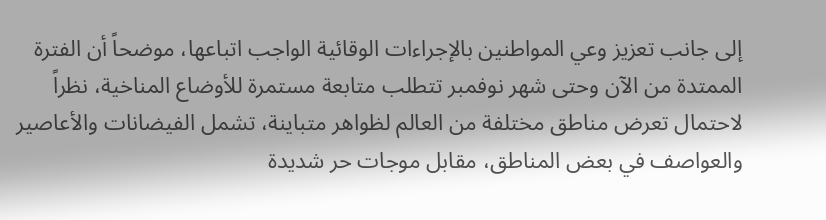إلى جانب تعزيز وعي المواطنين بالإجراءات الوقائية الواجب اتباعها، موضحاً أن الفترة الممتدة من الآن وحتى شهر نوفمبر تتطلب متابعة مستمرة للأوضاع المناخية، نظراً لاحتمال تعرض مناطق مختلفة من العالم لظواهر متباينة، تشمل الفيضانات والأعاصير والعواصف في بعض المناطق، مقابل موجات حر شديدة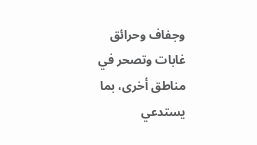وجفاف وحرائق غابات وتصحر في مناطق أخرى، بما يستدعي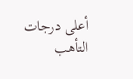أعلى درجات التأهب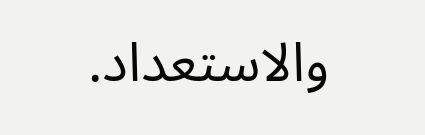والاستعداد.